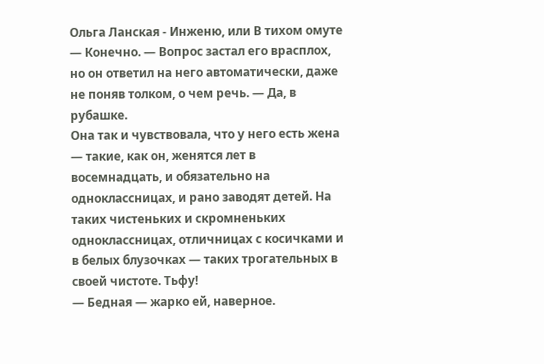Ольга Ланская - Инженю, или В тихом омуте
— Конечно. — Вопрос застал его врасплох, но он ответил на него автоматически, даже не поняв толком, о чем речь. — Да, в рубашке.
Она так и чувствовала, что у него есть жена — такие, как он, женятся лет в восемнадцать, и обязательно на одноклассницах, и рано заводят детей. На таких чистеньких и скромненьких одноклассницах, отличницах с косичками и в белых блузочках — таких трогательных в своей чистоте. Тьфу!
— Бедная — жарко ей, наверное.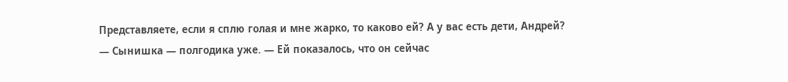Представляете, если я сплю голая и мне жарко, то каково ей? А у вас есть дети, Андрей?
— Сынишка — полгодика уже. — Ей показалось, что он сейчас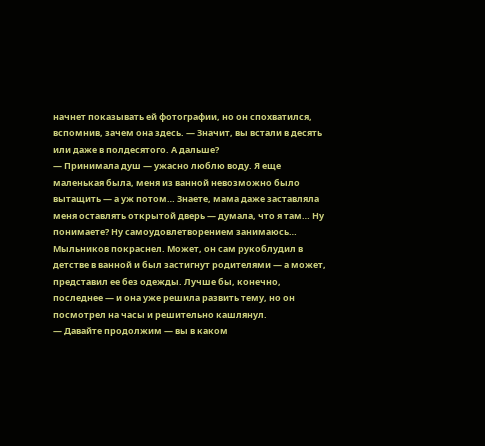начнет показывать ей фотографии, но он спохватился, вспомнив, зачем она здесь. — Значит, вы встали в десять или даже в полдесятого. А дальше?
— Принимала душ — ужасно люблю воду. Я еще маленькая была, меня из ванной невозможно было вытащить — а уж потом… Знаете, мама даже заставляла меня оставлять открытой дверь — думала, что я там… Ну понимаете? Ну самоудовлетворением занимаюсь…
Мыльников покраснел. Может, он сам рукоблудил в детстве в ванной и был застигнут родителями — а может, представил ее без одежды. Лучше бы, конечно, последнее — и она уже решила развить тему, но он посмотрел на часы и решительно кашлянул.
— Давайте продолжим — вы в каком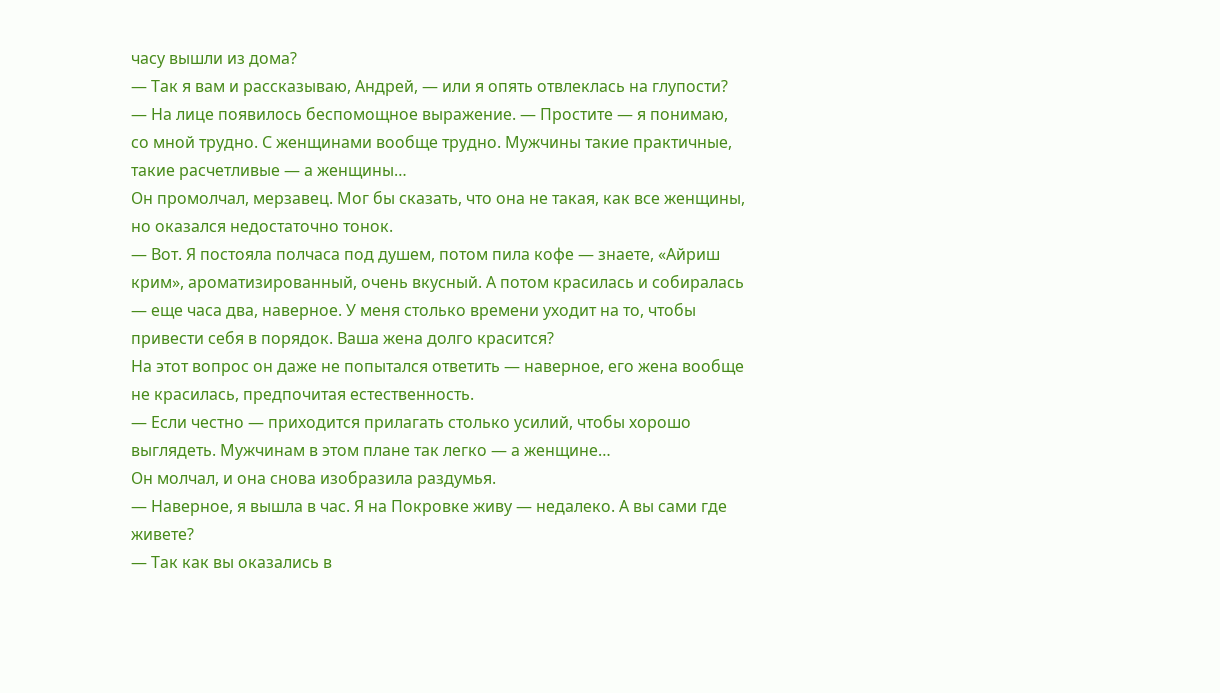часу вышли из дома?
— Так я вам и рассказываю, Андрей, — или я опять отвлеклась на глупости? — На лице появилось беспомощное выражение. — Простите — я понимаю, со мной трудно. С женщинами вообще трудно. Мужчины такие практичные, такие расчетливые — а женщины…
Он промолчал, мерзавец. Мог бы сказать, что она не такая, как все женщины, но оказался недостаточно тонок.
— Вот. Я постояла полчаса под душем, потом пила кофе — знаете, «Айриш крим», ароматизированный, очень вкусный. А потом красилась и собиралась — еще часа два, наверное. У меня столько времени уходит на то, чтобы привести себя в порядок. Ваша жена долго красится?
На этот вопрос он даже не попытался ответить — наверное, его жена вообще не красилась, предпочитая естественность.
— Если честно — приходится прилагать столько усилий, чтобы хорошо выглядеть. Мужчинам в этом плане так легко — а женщине…
Он молчал, и она снова изобразила раздумья.
— Наверное, я вышла в час. Я на Покровке живу — недалеко. А вы сами где живете?
— Так как вы оказались в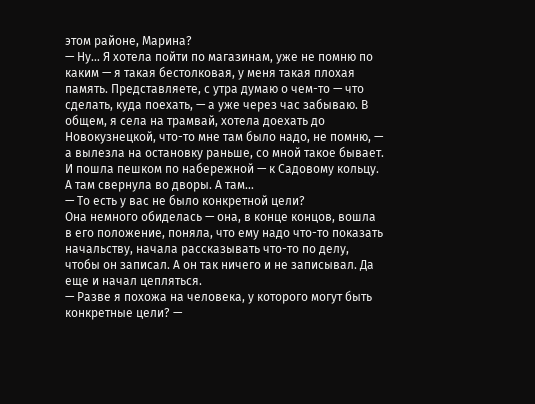этом районе, Марина?
— Ну… Я хотела пойти по магазинам, уже не помню по каким — я такая бестолковая, у меня такая плохая память. Представляете, с утра думаю о чем-то — что сделать, куда поехать, — а уже через час забываю. В общем, я села на трамвай, хотела доехать до Новокузнецкой, что-то мне там было надо, не помню, — а вылезла на остановку раньше, со мной такое бывает. И пошла пешком по набережной — к Садовому кольцу. А там свернула во дворы. А там…
— То есть у вас не было конкретной цели?
Она немного обиделась — она, в конце концов, вошла в его положение, поняла, что ему надо что-то показать начальству, начала рассказывать что-то по делу, чтобы он записал. А он так ничего и не записывал. Да еще и начал цепляться.
— Разве я похожа на человека, у которого могут быть конкретные цели? —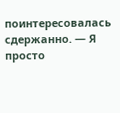поинтересовалась сдержанно. — Я просто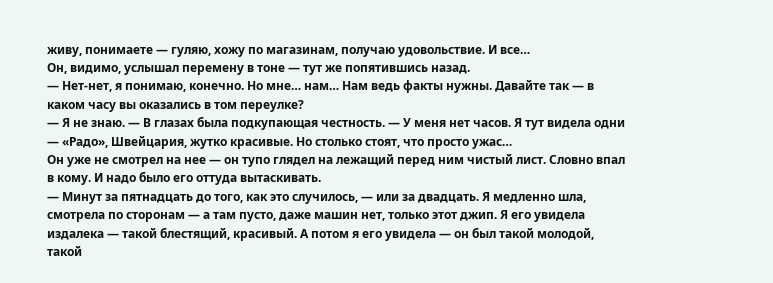живу, понимаете — гуляю, хожу по магазинам, получаю удовольствие. И все…
Он, видимо, услышал перемену в тоне — тут же попятившись назад.
— Нет-нет, я понимаю, конечно. Но мне… нам… Нам ведь факты нужны. Давайте так — в каком часу вы оказались в том переулке?
— Я не знаю. — В глазах была подкупающая честность. — У меня нет часов. Я тут видела одни — «Радо», Швейцария, жутко красивые. Но столько стоят, что просто ужас…
Он уже не смотрел на нее — он тупо глядел на лежащий перед ним чистый лист. Словно впал в кому. И надо было его оттуда вытаскивать.
— Минут за пятнадцать до того, как это случилось, — или за двадцать. Я медленно шла, смотрела по сторонам — а там пусто, даже машин нет, только этот джип. Я его увидела издалека — такой блестящий, красивый. А потом я его увидела — он был такой молодой, такой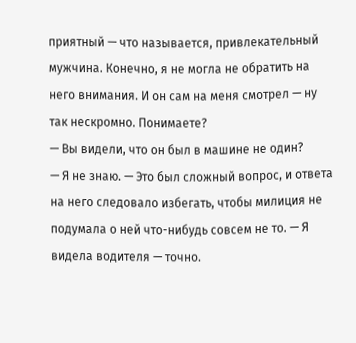приятный — что называется, привлекательный мужчина. Конечно, я не могла не обратить на него внимания. И он сам на меня смотрел — ну так нескромно. Понимаете?
— Вы видели, что он был в машине не один?
— Я не знаю. — Это был сложный вопрос, и ответа на него следовало избегать, чтобы милиция не подумала о ней что-нибудь совсем не то. — Я видела водителя — точно.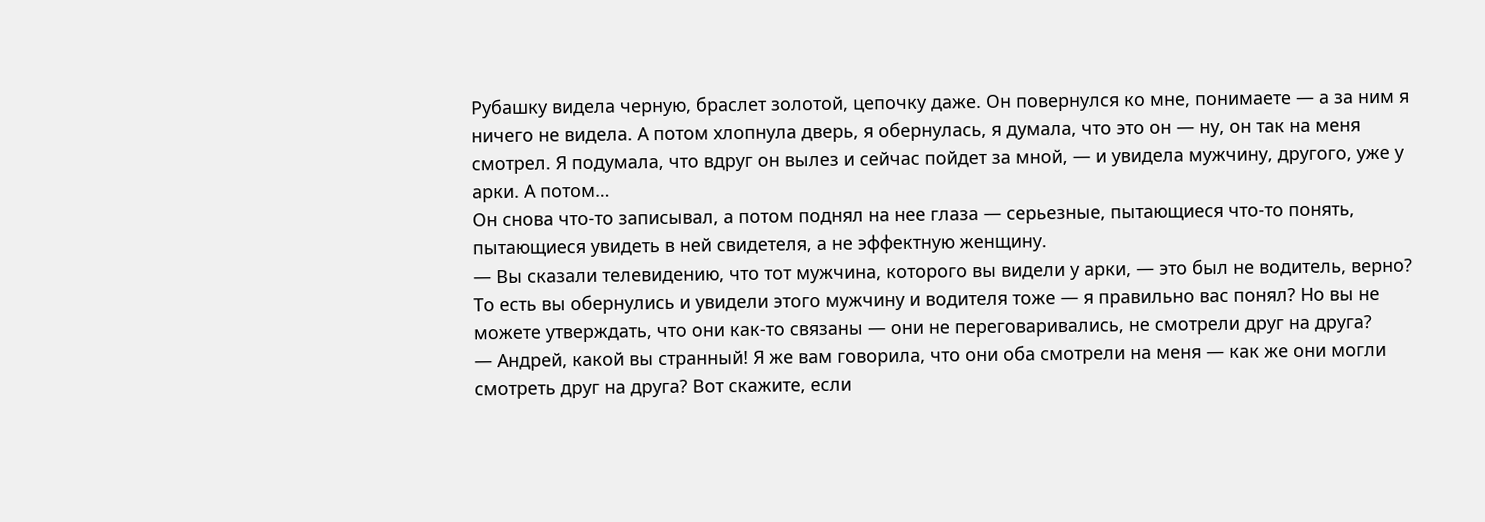Рубашку видела черную, браслет золотой, цепочку даже. Он повернулся ко мне, понимаете — а за ним я ничего не видела. А потом хлопнула дверь, я обернулась, я думала, что это он — ну, он так на меня смотрел. Я подумала, что вдруг он вылез и сейчас пойдет за мной, — и увидела мужчину, другого, уже у арки. А потом…
Он снова что-то записывал, а потом поднял на нее глаза — серьезные, пытающиеся что-то понять, пытающиеся увидеть в ней свидетеля, а не эффектную женщину.
— Вы сказали телевидению, что тот мужчина, которого вы видели у арки, — это был не водитель, верно? То есть вы обернулись и увидели этого мужчину и водителя тоже — я правильно вас понял? Но вы не можете утверждать, что они как-то связаны — они не переговаривались, не смотрели друг на друга?
— Андрей, какой вы странный! Я же вам говорила, что они оба смотрели на меня — как же они могли смотреть друг на друга? Вот скажите, если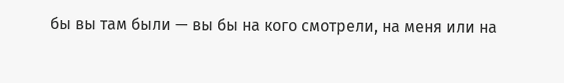бы вы там были — вы бы на кого смотрели, на меня или на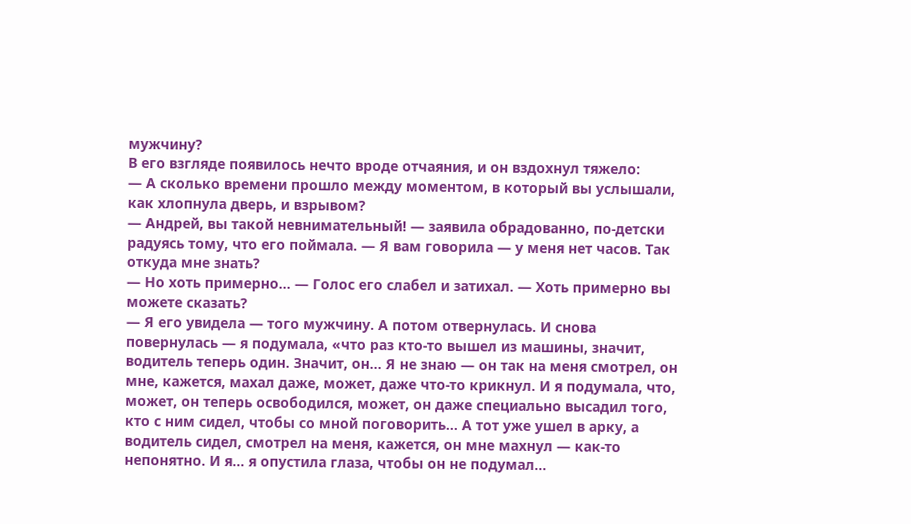мужчину?
В его взгляде появилось нечто вроде отчаяния, и он вздохнул тяжело:
— А сколько времени прошло между моментом, в который вы услышали, как хлопнула дверь, и взрывом?
— Андрей, вы такой невнимательный! — заявила обрадованно, по-детски радуясь тому, что его поймала. — Я вам говорила — у меня нет часов. Так откуда мне знать?
— Но хоть примерно… — Голос его слабел и затихал. — Хоть примерно вы можете сказать?
— Я его увидела — того мужчину. А потом отвернулась. И снова повернулась — я подумала, «что раз кто-то вышел из машины, значит, водитель теперь один. Значит, он… Я не знаю — он так на меня смотрел, он мне, кажется, махал даже, может, даже что-то крикнул. И я подумала, что, может, он теперь освободился, может, он даже специально высадил того, кто с ним сидел, чтобы со мной поговорить… А тот уже ушел в арку, а водитель сидел, смотрел на меня, кажется, он мне махнул — как-то непонятно. И я… я опустила глаза, чтобы он не подумал…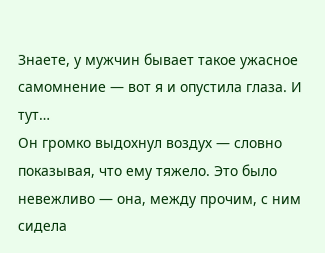Знаете, у мужчин бывает такое ужасное самомнение — вот я и опустила глаза. И тут…
Он громко выдохнул воздух — словно показывая, что ему тяжело. Это было невежливо — она, между прочим, с ним сидела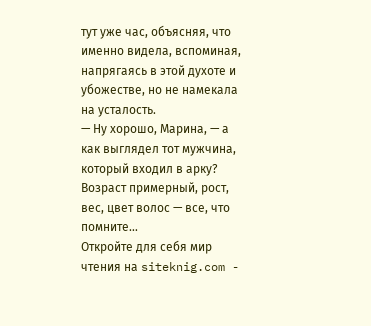тут уже час, объясняя, что именно видела, вспоминая, напрягаясь в этой духоте и убожестве, но не намекала на усталость.
— Ну хорошо, Марина, — а как выглядел тот мужчина, который входил в арку? Возраст примерный, рост, вес, цвет волос — все, что помните…
Откройте для себя мир чтения на siteknig.com -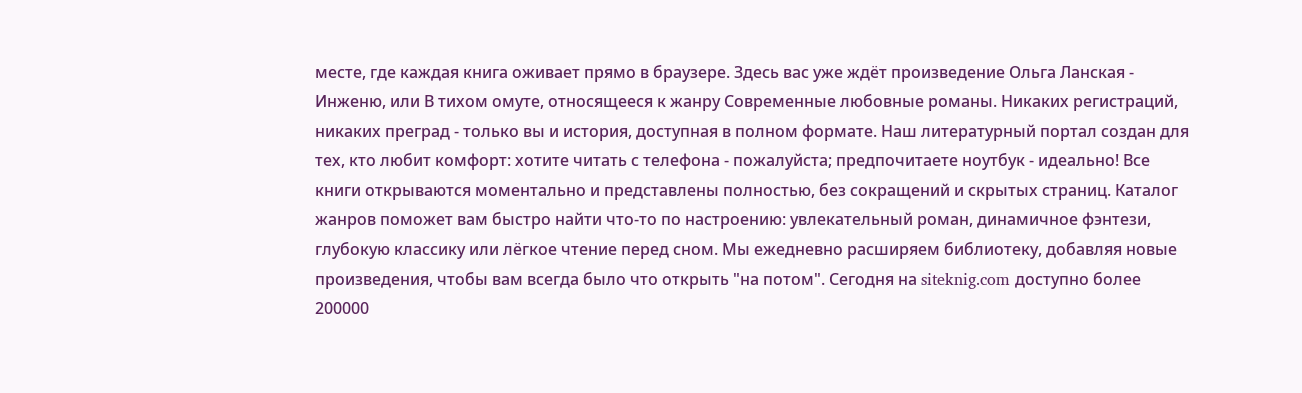месте, где каждая книга оживает прямо в браузере. Здесь вас уже ждёт произведение Ольга Ланская - Инженю, или В тихом омуте, относящееся к жанру Современные любовные романы. Никаких регистраций, никаких преград - только вы и история, доступная в полном формате. Наш литературный портал создан для тех, кто любит комфорт: хотите читать с телефона - пожалуйста; предпочитаете ноутбук - идеально! Все книги открываются моментально и представлены полностью, без сокращений и скрытых страниц. Каталог жанров поможет вам быстро найти что-то по настроению: увлекательный роман, динамичное фэнтези, глубокую классику или лёгкое чтение перед сном. Мы ежедневно расширяем библиотеку, добавляя новые произведения, чтобы вам всегда было что открыть "на потом". Сегодня на siteknig.com доступно более 200000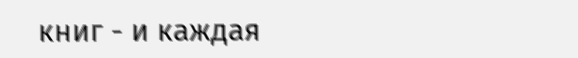книг - и каждая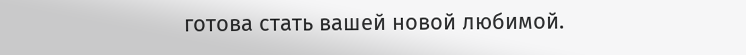готова стать вашей новой любимой.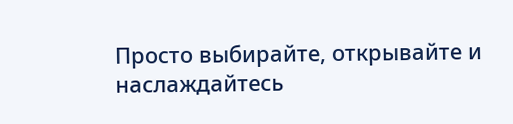Просто выбирайте, открывайте и наслаждайтесь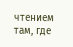чтением там, где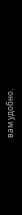вам удобно.